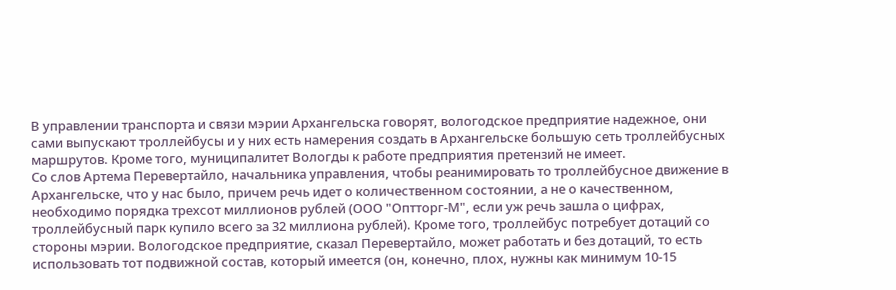В управлении транспорта и связи мэрии Архангельска говорят, вологодское предприятие надежное, они сами выпускают троллейбусы и у них есть намерения создать в Архангельске большую сеть троллейбусных маршрутов. Кроме того, муниципалитет Вологды к работе предприятия претензий не имеет.
Со слов Артема Перевертайло, начальника управления, чтобы реанимировать то троллейбусное движение в Архангельске, что у нас было, причем речь идет о количественном состоянии, а не о качественном, необходимо порядка трехсот миллионов рублей (ООО "Оптторг-М", если уж речь зашла о цифрах, троллейбусный парк купило всего за 32 миллиона рублей). Кроме того, троллейбус потребует дотаций со стороны мэрии. Вологодское предприятие, сказал Перевертайло, может работать и без дотаций, то есть использовать тот подвижной состав, который имеется (он, конечно, плох, нужны как минимум 10-15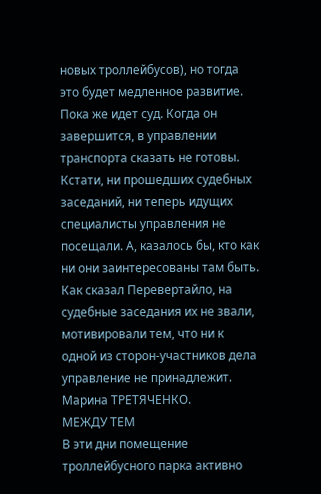новых троллейбусов), но тогда это будет медленное развитие.
Пока же идет суд. Когда он завершится, в управлении транспорта сказать не готовы. Кстати, ни прошедших судебных заседаний, ни теперь идущих специалисты управления не посещали. А, казалось бы, кто как ни они заинтересованы там быть. Как сказал Перевертайло, на судебные заседания их не звали, мотивировали тем, что ни к одной из сторон-участников дела управление не принадлежит.
Марина ТРЕТЯЧЕНКО.
МЕЖДУ ТЕМ
В эти дни помещение троллейбусного парка активно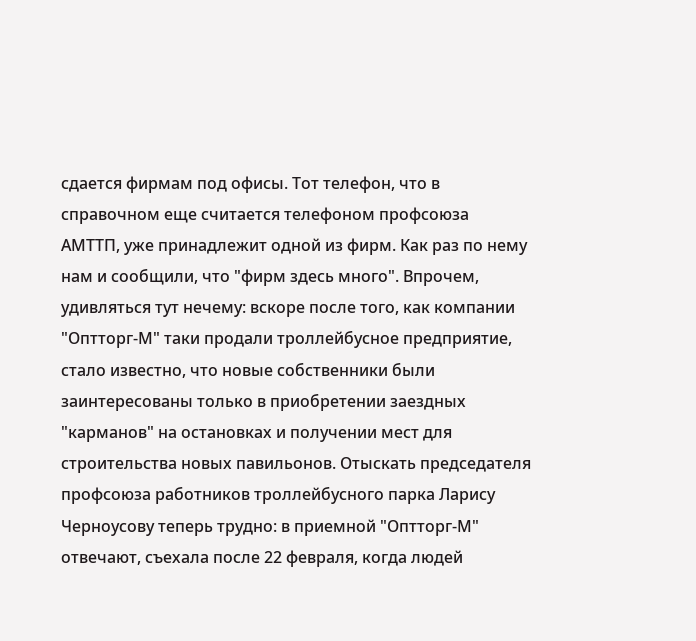сдается фирмам под офисы. Тот телефон, что в справочном еще считается телефоном профсоюза АМТТП, уже принадлежит одной из фирм. Как раз по нему нам и сообщили, что "фирм здесь много". Впрочем, удивляться тут нечему: вскоре после того, как компании "Оптторг-М" таки продали троллейбусное предприятие, стало известно, что новые собственники были заинтересованы только в приобретении заездных "карманов" на остановках и получении мест для строительства новых павильонов. Отыскать председателя профсоюза работников троллейбусного парка Ларису Черноусову теперь трудно: в приемной "Оптторг-М" отвечают, съехала после 22 февраля, когда людей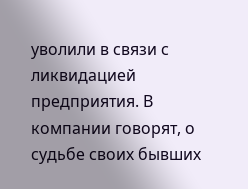уволили в связи с ликвидацией предприятия. В компании говорят, о судьбе своих бывших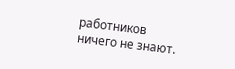работников ничего не знают.